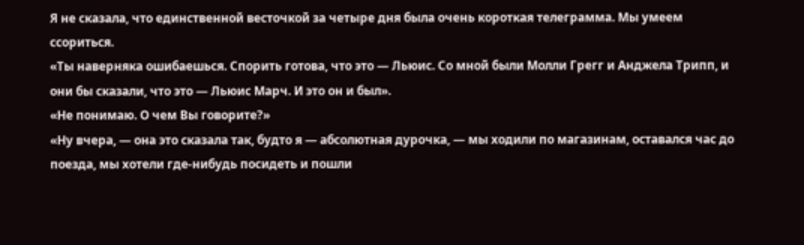Я не сказала, что единственной весточкой за четыре дня была очень короткая телеграмма. Мы умеем ссориться.
«Ты наверняка ошибаешься. Спорить готова, что это — Льюис. Со мной были Молли Грегг и Анджела Трипп, и они бы сказали, что это — Льюис Марч. И это он и был».
«Не понимаю. О чем Вы говорите?»
«Ну вчера, — она это сказала так, будто я — абсолютная дурочка, — мы ходили по магазинам, оставался час до поезда, мы хотели где-нибудь посидеть и пошли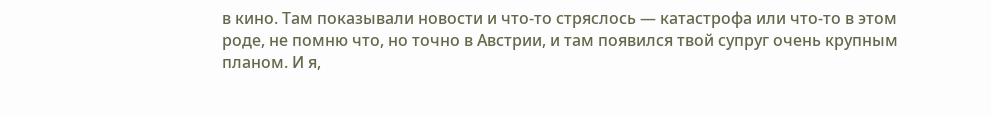в кино. Там показывали новости и что-то стряслось — катастрофа или что-то в этом роде, не помню что, но точно в Австрии, и там появился твой супруг очень крупным планом. И я,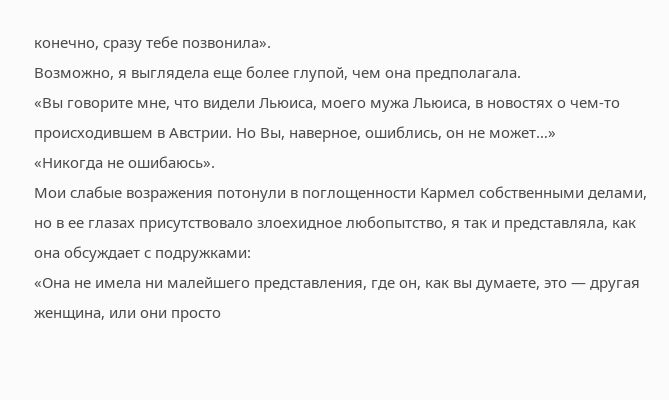конечно, сразу тебе позвонила».
Возможно, я выглядела еще более глупой, чем она предполагала.
«Вы говорите мне, что видели Льюиса, моего мужа Льюиса, в новостях о чем-то происходившем в Австрии. Но Вы, наверное, ошиблись, он не может…»
«Никогда не ошибаюсь».
Мои слабые возражения потонули в поглощенности Кармел собственными делами, но в ее глазах присутствовало злоехидное любопытство, я так и представляла, как она обсуждает с подружками:
«Она не имела ни малейшего представления, где он, как вы думаете, это — другая женщина, или они просто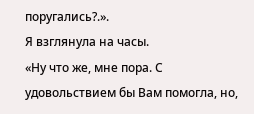поругались?.».
Я взглянула на часы.
«Ну что же, мне пора. С удовольствием бы Вам помогла, но,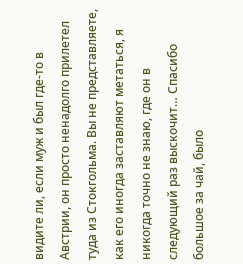видите ли, если муж и был где-то в Австрии, он просто ненадолго прилетел туда из Стокгольма. Вы не представляете, как его иногда заставляют метаться, я никогда точно не знаю, где он в следующий раз выскочит… Спасибо большое за чай, было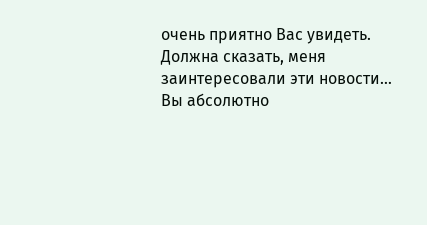очень приятно Вас увидеть. Должна сказать, меня заинтересовали эти новости… Вы абсолютно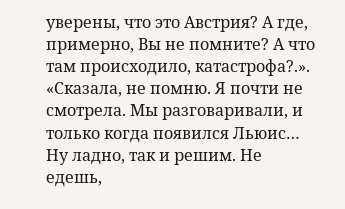уверены, что это Австрия? А где, примерно, Вы не помните? А что там происходило, катастрофа?.».
«Сказала, не помню. Я почти не смотрела. Мы разговаривали, и только когда появился Льюис… Ну ладно, так и решим. Не едешь,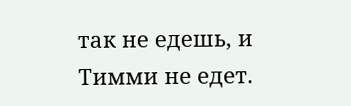так не едешь, и Тимми не едет.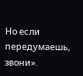Но если передумаешь, звони».